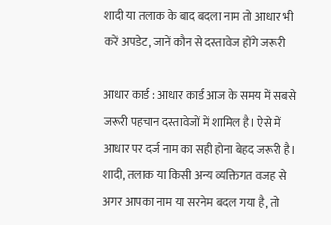शादी या तलाक के बाद बदला नाम तो आधार भी करें अपडेट, जानें कौन से दस्तावेज होंगे जरूरी

आधार कार्ड : आधार कार्ड आज के समय में सबसे जरूरी पहचान दस्तावेजों में शामिल है। ऐसे में आधार पर दर्ज नाम का सही होना बेहद जरूरी है। शादी, तलाक या किसी अन्य व्यक्तिगत वजह से अगर आपका नाम या सरनेम बदल गया है, तो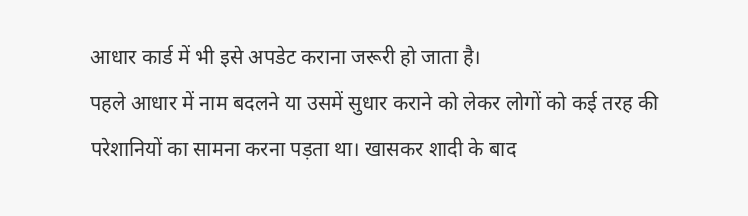आधार कार्ड में भी इसे अपडेट कराना जरूरी हो जाता है।
पहले आधार में नाम बदलने या उसमें सुधार कराने को लेकर लोगों को कई तरह की परेशानियों का सामना करना पड़ता था। खासकर शादी के बाद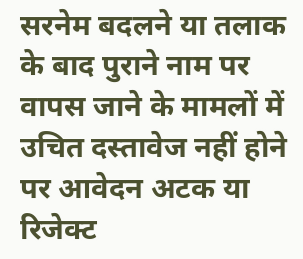सरनेम बदलने या तलाक के बाद पुराने नाम पर वापस जाने के मामलों में उचित दस्तावेज नहीं होने पर आवेदन अटक या रिजेक्ट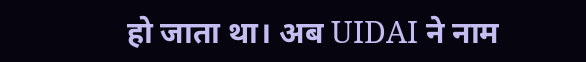हो जाता था। अब UIDAI ने नाम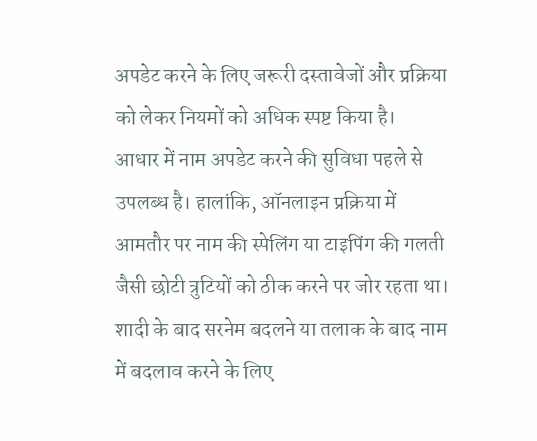अपडेट करने के लिए जरूरी दस्तावेजों और प्रक्रिया को लेकर नियमों को अधिक स्पष्ट किया है।
आधार में नाम अपडेट करने की सुविधा पहले से उपलब्ध है। हालांकि, ऑनलाइन प्रक्रिया में आमतौर पर नाम की स्पेलिंग या टाइपिंग की गलती जैसी छोटी त्रुटियों को ठीक करने पर जोर रहता था। शादी के बाद सरनेम बदलने या तलाक के बाद नाम में बदलाव करने के लिए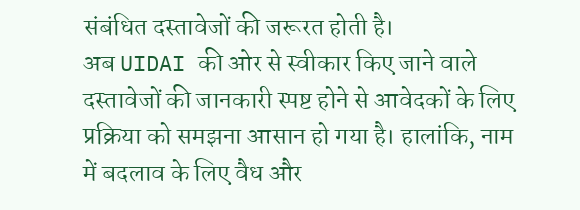संबंधित दस्तावेजों की जरूरत होती है।
अब UIDAI की ओर से स्वीकार किए जाने वाले दस्तावेजों की जानकारी स्पष्ट होने से आवेदकों के लिए प्रक्रिया को समझना आसान हो गया है। हालांकि, नाम में बदलाव के लिए वैध और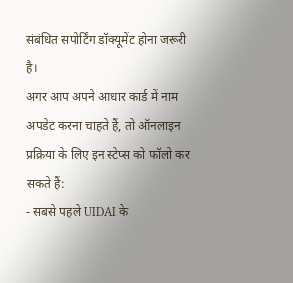संबंधित सपोर्टिंग डॉक्यूमेंट होना जरूरी है।
अगर आप अपने आधार कार्ड में नाम अपडेट करना चाहते हैं, तो ऑनलाइन प्रक्रिया के लिए इन स्टेप्स को फॉलो कर सकते हैं:
- सबसे पहले UIDAI के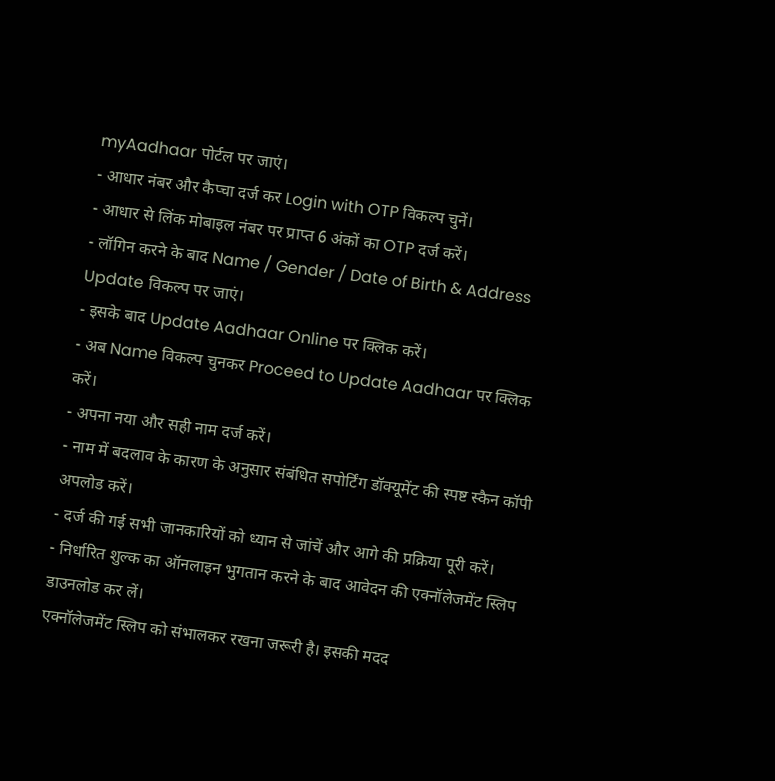myAadhaar पोर्टल पर जाएं।
- आधार नंबर और कैप्चा दर्ज कर Login with OTP विकल्प चुनें।
- आधार से लिंक मोबाइल नंबर पर प्राप्त 6 अंकों का OTP दर्ज करें।
- लॉगिन करने के बाद Name / Gender / Date of Birth & Address Update विकल्प पर जाएं।
- इसके बाद Update Aadhaar Online पर क्लिक करें।
- अब Name विकल्प चुनकर Proceed to Update Aadhaar पर क्लिक करें।
- अपना नया और सही नाम दर्ज करें।
- नाम में बदलाव के कारण के अनुसार संबंधित सपोर्टिंग डॉक्यूमेंट की स्पष्ट स्कैन कॉपी अपलोड करें।
- दर्ज की गई सभी जानकारियों को ध्यान से जांचें और आगे की प्रक्रिया पूरी करें।
- निर्धारित शुल्क का ऑनलाइन भुगतान करने के बाद आवेदन की एक्नॉलेजमेंट स्लिप डाउनलोड कर लें।
एक्नॉलेजमेंट स्लिप को संभालकर रखना जरूरी है। इसकी मदद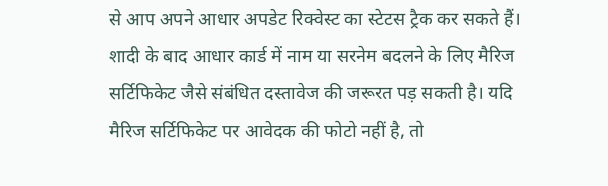से आप अपने आधार अपडेट रिक्वेस्ट का स्टेटस ट्रैक कर सकते हैं।
शादी के बाद आधार कार्ड में नाम या सरनेम बदलने के लिए मैरिज सर्टिफिकेट जैसे संबंधित दस्तावेज की जरूरत पड़ सकती है। यदि मैरिज सर्टिफिकेट पर आवेदक की फोटो नहीं है, तो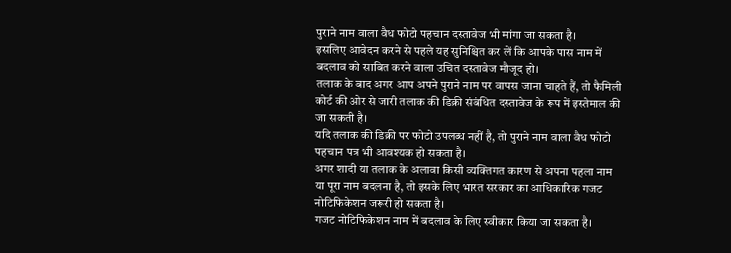पुराने नाम वाला वैध फोटो पहचान दस्तावेज भी मांगा जा सकता है।
इसलिए आवेदन करने से पहले यह सुनिश्चित कर लें कि आपके पास नाम में बदलाव को साबित करने वाला उचित दस्तावेज मौजूद हो।
तलाक के बाद अगर आप अपने पुराने नाम पर वापस जाना चाहते हैं, तो फैमिली कोर्ट की ओर से जारी तलाक की डिक्री संबंधित दस्तावेज के रूप में इस्तेमाल की जा सकती है।
यदि तलाक की डिक्री पर फोटो उपलब्ध नहीं है, तो पुराने नाम वाला वैध फोटो पहचान पत्र भी आवश्यक हो सकता है।
अगर शादी या तलाक के अलावा किसी व्यक्तिगत कारण से अपना पहला नाम या पूरा नाम बदलना है, तो इसके लिए भारत सरकार का आधिकारिक गजट नोटिफिकेशन जरूरी हो सकता है।
गजट नोटिफिकेशन नाम में बदलाव के लिए स्वीकार किया जा सकता है।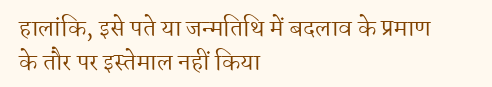हालांकि, इसे पते या जन्मतिथि में बदलाव के प्रमाण के तौर पर इस्तेमाल नहीं किया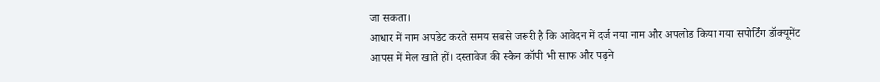जा सकता।
आधार में नाम अपडेट करते समय सबसे जरूरी है कि आवेदन में दर्ज नया नाम और अपलोड किया गया सपोर्टिंग डॉक्यूमेंट आपस में मेल खाते हों। दस्तावेज की स्कैन कॉपी भी साफ और पढ़ने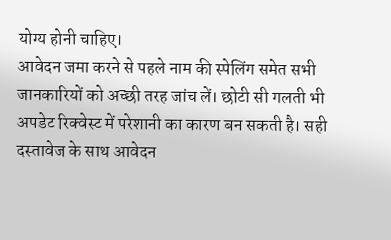योग्य होनी चाहिए।
आवेदन जमा करने से पहले नाम की स्पेलिंग समेत सभी जानकारियों को अच्छी तरह जांच लें। छोटी सी गलती भी अपडेट रिक्वेस्ट में परेशानी का कारण बन सकती है। सही दस्तावेज के साथ आवेदन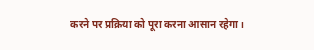करने पर प्रक्रिया को पूरा करना आसान रहेगा।